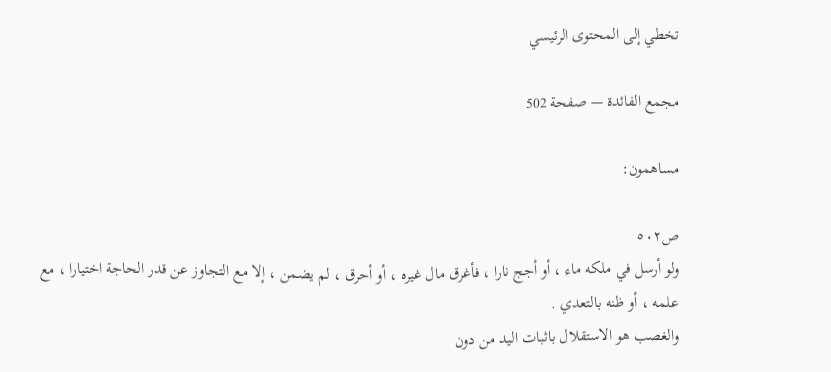تخطي إلى المحتوى الرئيسي

مجمع الفائدة — صفحة 502

مساهمون:

ص٥٠٢
ولو أرسل في ملكه ماء ، أو أجج نارا ، فأغرق مال غيره ، أو أحرق ، لم يضمن ، إلا مع التجاوز عن قدر الحاجة اختيارا ، مع علمه ، أو ظنه بالتعدي .
والغصب هو الاستقلال باثبات اليد من دون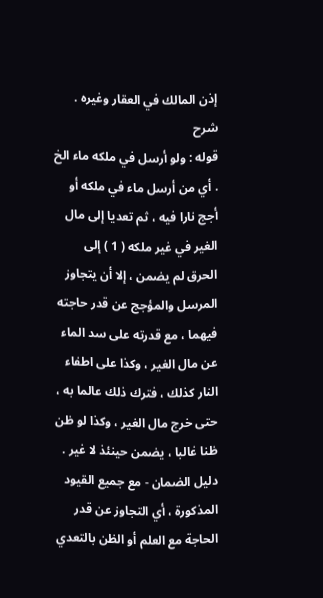إذن المالك في العقار وغيره .
شرح
قوله : ولو أرسل في ملكه ماء الخ . أي من أرسل ماء في ملكه أو أجج نارا فيه ، ثم تعديا إلى مال الغير في غير ملكه ( 1 ) إلى الحرق لم يضمن ، إلا أن يتجاوز المرسل والمؤجج عن قدر حاجته فيهما ، مع قدرته على سد الماء عن مال الغير ، وكذا على اطفاء النار كذلك ، فترك ذلك عالما به ، حتى خرج مال الغير ، وكذا لو ظن ظنا غالبا ، يضمن حينئذ لا غير . دليل الضمان - مع جميع القيود المذكورة ، أي التجاوز عن قدر الحاجة مع العلم أو الظن بالتعدي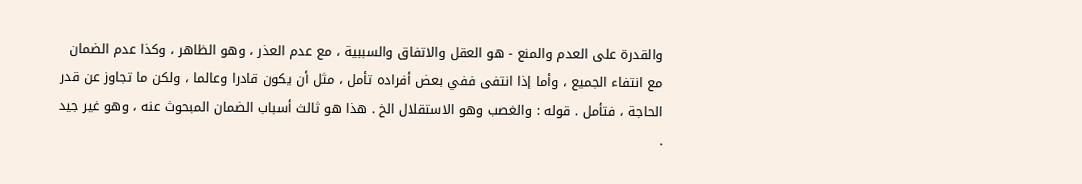والقدرة على العدم والمنع - هو العقل والاتفاق والسببية ، مع عدم العذر ، وهو الظاهر ، وكذا عدم الضمان مع انتفاء الجميع ، وأما إذا انتفى ففي بعض أفراده تأمل ، مثل أن يكون قادرا وعالما ، ولكن ما تجاوز عن قدر الحاجة ، فتأمل . قوله : والغصب وهو الاستقلال الخ . هذا هو ثالث أسباب الضمان المبحوث عنه ، وهو غير جيد .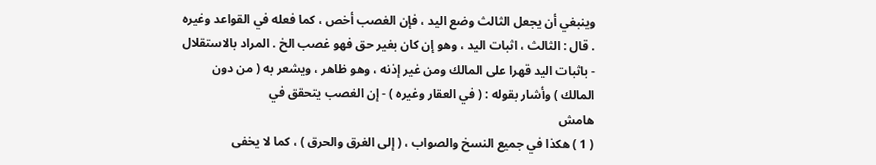وينبغي أن يجعل الثالث وضع اليد ، فإن الغصب أخص ، كما فعله في القواعد وغيره . قال : الثالث ، اثبات اليد ، وهو إن كان بغير حق فهو غصب الخ . المراد بالاستقلال - باثبات اليد قهرا على المالك ومن غير إذنه ، وهو ظاهر ، ويشعر به ( من دون المالك ) وأشار بقوله : ( في العقار وغيره ) - إن الغصب يتحقق في
هامش
( 1 ) هكذا في جميع النسخ والصواب ، ( إلى الغرق والحرق ) ، كما لا يخفى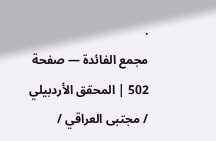.
مجمع الفائدة — صفحة 502 | المحقق الأردبيلي / مجتبى العراقي /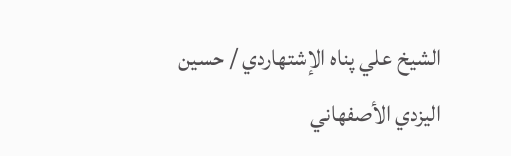الشيخ علي پناه الإشتهاردي / حسين اليزدي الأصفهاني